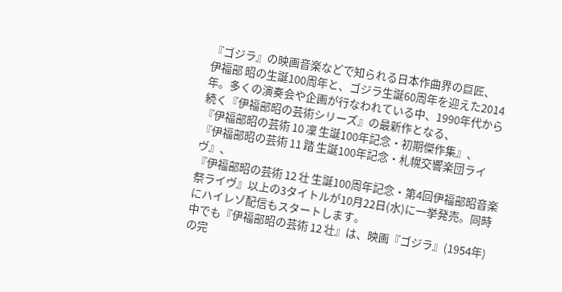『ゴジラ』の映画音楽などで知られる日本作曲界の巨匠、
伊福部 昭の生誕100周年と、ゴジラ生誕60周年を迎えた2014年。多くの演奏会や企画が行なわれている中、1990年代から続く『伊福部昭の芸術シリーズ』の最新作となる、
『伊福部昭の芸術 10 凜 生誕100年記念・初期傑作集』、
『伊福部昭の芸術 11 踏 生誕100年記念・札幌交響楽団ライヴ』、
『伊福部昭の芸術 12 壮 生誕100周年記念・第4回伊福部昭音楽祭ライヴ』以上の3タイトルが10月22日(水)に一挙発売。同時にハイレゾ配信もスタートします。
中でも『伊福部昭の芸術 12 壮』は、映画『ゴジラ』(1954年)の完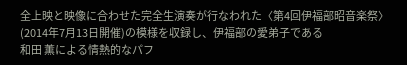全上映と映像に合わせた完全生演奏が行なわれた〈第4回伊福部昭音楽祭〉(2014年7月13日開催)の模様を収録し、伊福部の愛弟子である
和田 薫による情熱的なパフ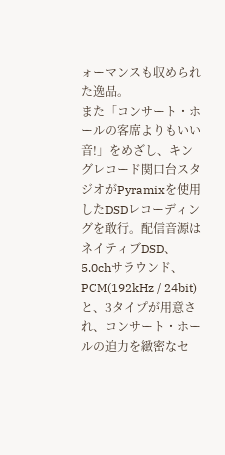ォーマンスも収められた逸品。
また「コンサート・ホールの客席よりもいい音!」をめざし、キングレコード関口台スタジオがPyramixを使用したDSDレコーディングを敢行。配信音源はネイティブDSD、5.0chサラウンド、PCM(192kHz / 24bit)と、3タイプが用意され、コンサート・ホールの迫力を緻密なセ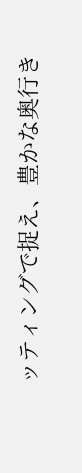ッティングで捉え、豊かな奥行き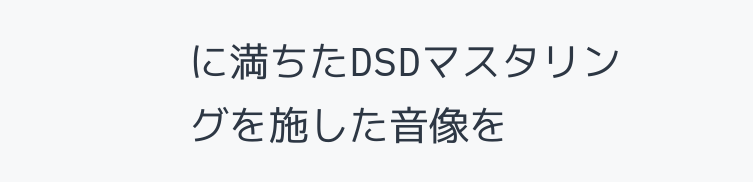に満ちたDSDマスタリングを施した音像を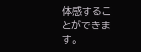体感することができます。